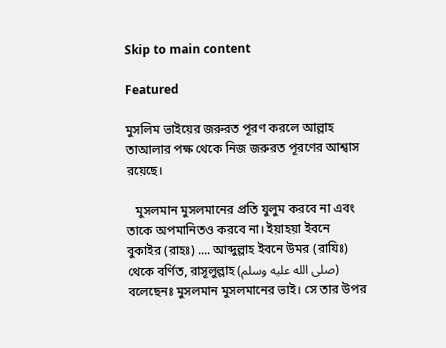Skip to main content

Featured

মুসলিম ভাইয়ের জরুরত পূরণ করলে আল্লাহ তাআলার পক্ষ থেকে নিজ জরুরত পূরণের আশ্বাস রয়েছে।

   মুসলমান মুসলমানের প্রতি যুলুম করবে না এবং তাকে অপমানিতও করবে না। ইয়াহয়া ইবনে বুকাইর (রাহঃ) .... আব্দুল্লাহ ইবনে উমর (রাযিঃ) থেকে বর্ণিত, রাসূলুল্লাহ (صلى الله عليه وسلم) বলেছেনঃ মুসলমান মুসলমানের ভাই। সে তার উপর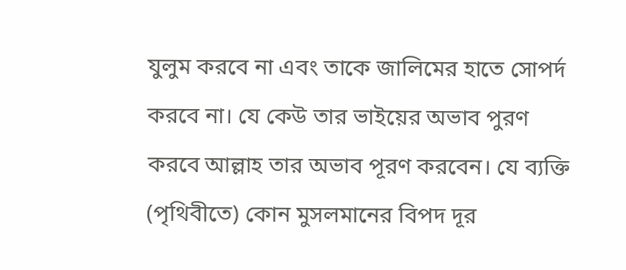যুলুম করবে না এবং তাকে জালিমের হাতে সোপর্দ করবে না। যে কেউ তার ভাইয়ের অভাব পুরণ করবে আল্লাহ তার অভাব পূরণ করবেন। যে ব্যক্তি (পৃথিবীতে) কোন মুসলমানের বিপদ দূর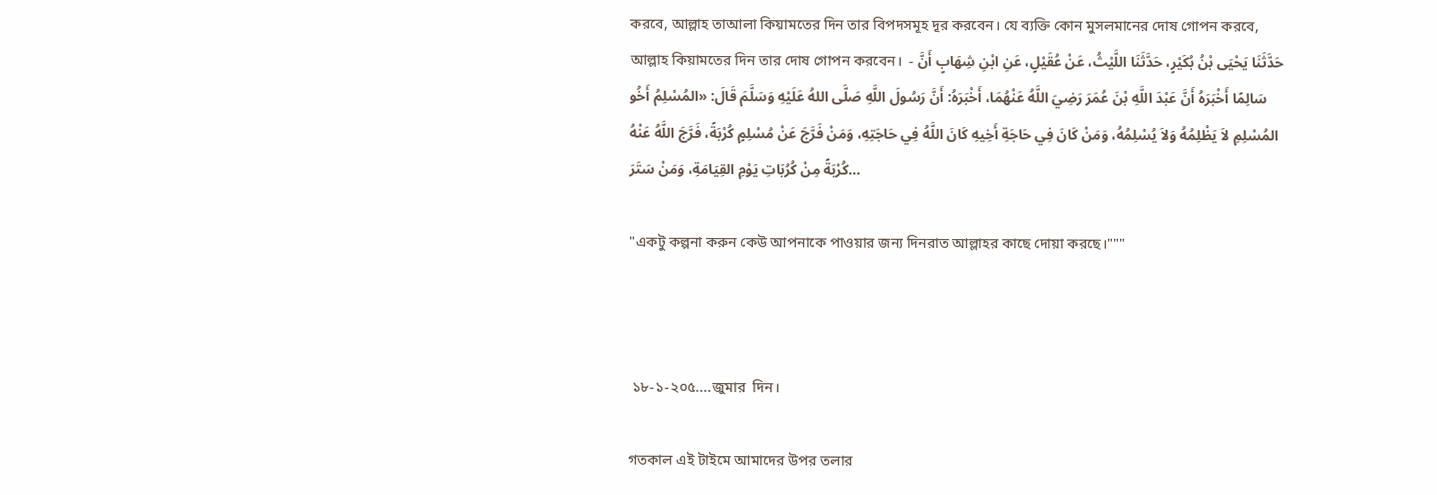করবে, আল্লাহ তাআলা কিয়ামতের দিন তার বিপদসমূহ দূর করবেন। যে ব্যক্তি কোন মুসলমানের দোষ গোপন করবে, আল্লাহ কিয়ামতের দিন তার দোষ গোপন করবেন।  - حَدَّثَنَا يَحْيَى بْنُ بُكَيْرٍ، حَدَّثَنَا اللَّيْثُ، عَنْ عُقَيْلٍ، عَنِ ابْنِ شِهَابٍ أَنَّ سَالِمًا أَخْبَرَهُ أَنَّ عَبْدَ اللَّهِ بْنَ عُمَرَ رَضِيَ اللَّهُ عَنْهُمَا، أَخْبَرَهُ: أَنَّ رَسُولَ اللَّهِ صَلَّى اللهُ عَلَيْهِ وَسَلَّمَ قَالَ: «المُسْلِمُ أَخُو المُسْلِمِ لاَ يَظْلِمُهُ وَلاَ يُسْلِمُهُ، وَمَنْ كَانَ فِي حَاجَةِ أَخِيهِ كَانَ اللَّهُ فِي حَاجَتِهِ، وَمَنْ فَرَّجَ عَنْ مُسْلِمٍ كُرْبَةً، فَرَّجَ اللَّهُ عَنْهُ كُرْبَةً مِنْ كُرُبَاتِ يَوْمِ القِيَامَةِ، وَمَنْ سَتَرَ...

"একটু কল্পনা করুন কেউ আপনাকে পাওয়ার জন্য দিনরাত আল্লাহর কাছে দোয়া করছে।"""



 ১৮-১-২০৫....জুমার  দিন।

গতকাল এই টাইমে আমাদের উপর তলার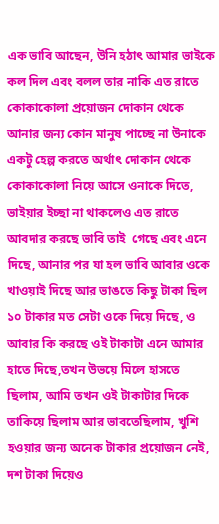এক ভাবি আছেন, উনি হঠাৎ আমার ভাইকে কল দিল এবং বলল তার নাকি এত রাতে কোকাকোলা প্রয়োজন দোকান থেকে আনার জন্য কোন মানুষ পাচ্ছে না উনাকে একটু হেল্প করতে অর্থাৎ দোকান থেকে কোকাকোলা নিয়ে আসে ওনাকে দিতে, ভাইয়ার ইচ্ছা না থাকলেও এত রাতে আবদার করছে ভাবি তাই  গেছে এবং এনে দিছে, আনার পর যা হল ভাবি আবার ওকে খাওয়াই দিছে আর ভাঙতে কিছু টাকা ছিল ১০ টাকার মত সেটা ওকে দিয়ে দিছে, ও আবার কি করছে ওই টাকাটা এনে আমার হাতে দিছে,তখন উভয়ে মিলে হাসতে ছিলাম, আমি তখন ওই টাকাটার দিকে তাকিয়ে ছিলাম আর ভাবতেছিলাম, খুশি হওয়ার জন্য অনেক টাকার প্রয়োজন নেই, দশ টাকা দিয়েও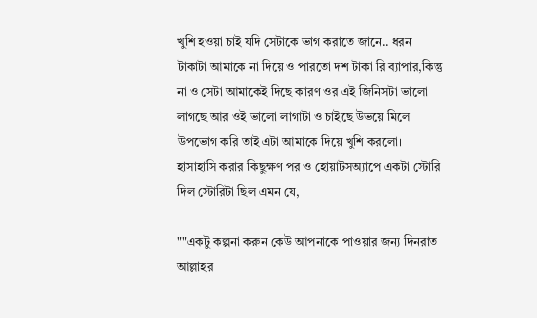খুশি হওয়া চাই যদি সেটাকে ভাগ করাতে জানে.. ধরন  টাকাটা আমাকে না দিয়ে ও পারতো দশ টাকা রি ব্যাপার,কিন্তু না ও সেটা আমাকেই দিছে কারণ ওর এই জিনিসটা ভালো লাগছে আর ওই ভালো লাগাটা ও চাইছে উভয়ে মিলে উপভোগ করি তাই এটা আমাকে দিয়ে খুশি করলো। হাসাহাসি করার কিছুক্ষণ পর ও হোয়াটসঅ্যাপে একটা স্টোরি দিল স্টোরিটা ছিল এমন যে,

""একটু কল্পনা করুন কেউ আপনাকে পাওয়ার জন্য দিনরাত আল্লাহর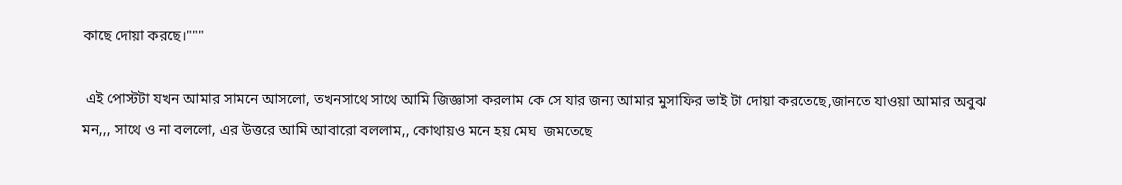কাছে দোয়া করছে।"""

 এই পোস্টটা যখন আমার সামনে আসলো, তখনসাথে সাথে আমি জিজ্ঞাসা করলাম কে সে যার জন্য আমার মুসাফির ভাই টা দোয়া করতেছে,জানতে যাওয়া আমার অবুঝ মন,,, সাথে ও না বললো, এর উত্তরে আমি আবারো বললাম,, কোথায়ও মনে হয় মেঘ  জমতেছে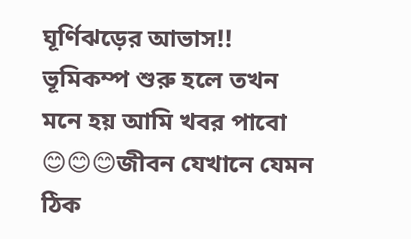ঘূর্ণিঝড়ের আভাস!! ভূমিকম্প শুরু হলে তখন  মনে হয় আমি খবর পাবো 😊😊😊জীবন যেখানে যেমন ঠিক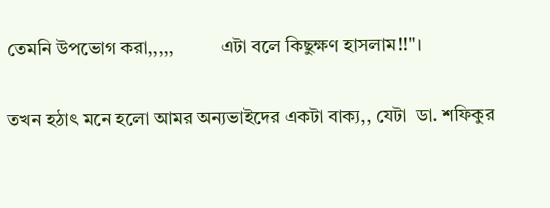তেমনি উপভোগ করা,,,,,          এটা বলে কিছুক্ষণ হাসলাম!!"।

তখন হঠাৎ মনে হলো আমর অন্যভাইদের একটা বাক্য,, যেটা  ডা. শফিকুর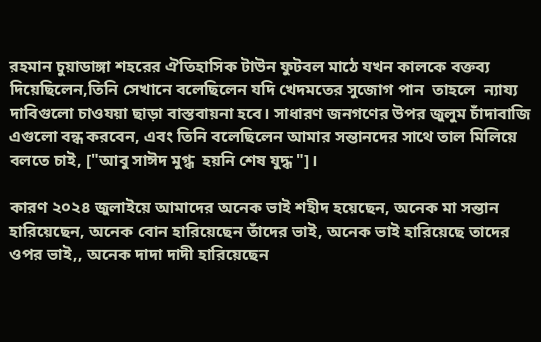রহমান চুয়াডাঙ্গা শহরের ঐতিহাসিক টাউন ফুটবল মাঠে যখন কালকে বক্তব্য দিয়েছিলেন,তিনি সেখানে বলেছিলেন যদি খেদমতের সুজোগ পান  তাহলে  ন্যায্য দাবিগুলো চাওযয়া ছাড়া বাস্তবায়না হবে। সাধারণ জনগণের উপর জুলুম চাঁদাবাজি এগুলো বন্ধ করবেন, এবং তিনি বলেছিলেন আমার সন্তানদের সাথে তাল মিলিয়ে বলতে চাই, ["আবু সাঈদ মুগ্ধ  হয়নি শেষ যুদ্ধ "]।

কারণ ২০২৪ জুলাইয়ে আমাদের অনেক ভাই শহীদ হয়েছেন, অনেক মা সন্তান হারিয়েছেন, অনেক বোন হারিয়েছেন তাঁদের ভাই, অনেক ভাই হারিয়েছে তাদের ওপর ভাই,, অনেক দাদা দাদী হারিয়েছেন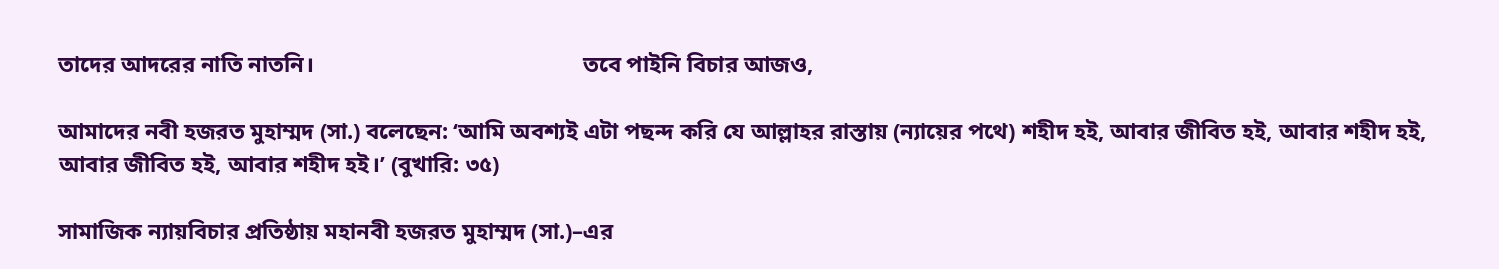তাদের আদরের নাতি নাতনি।                                               তবে পাইনি বিচার আজও,

আমাদের নবী হজরত মুহাম্মদ (সা.) বলেছেন: ‘আমি অবশ্যই এটা পছন্দ করি যে আল্লাহর রাস্তায় (ন্যায়ের পথে) শহীদ হই, আবার জীবিত হই, আবার শহীদ হই, আবার জীবিত হই, আবার শহীদ হই।’ (বুখারি: ৩৫)

সামাজিক ন্যায়বিচার প্রতিষ্ঠায় মহানবী হজরত মুহাম্মদ (সা.)–এর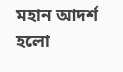মহান আদর্শ হলো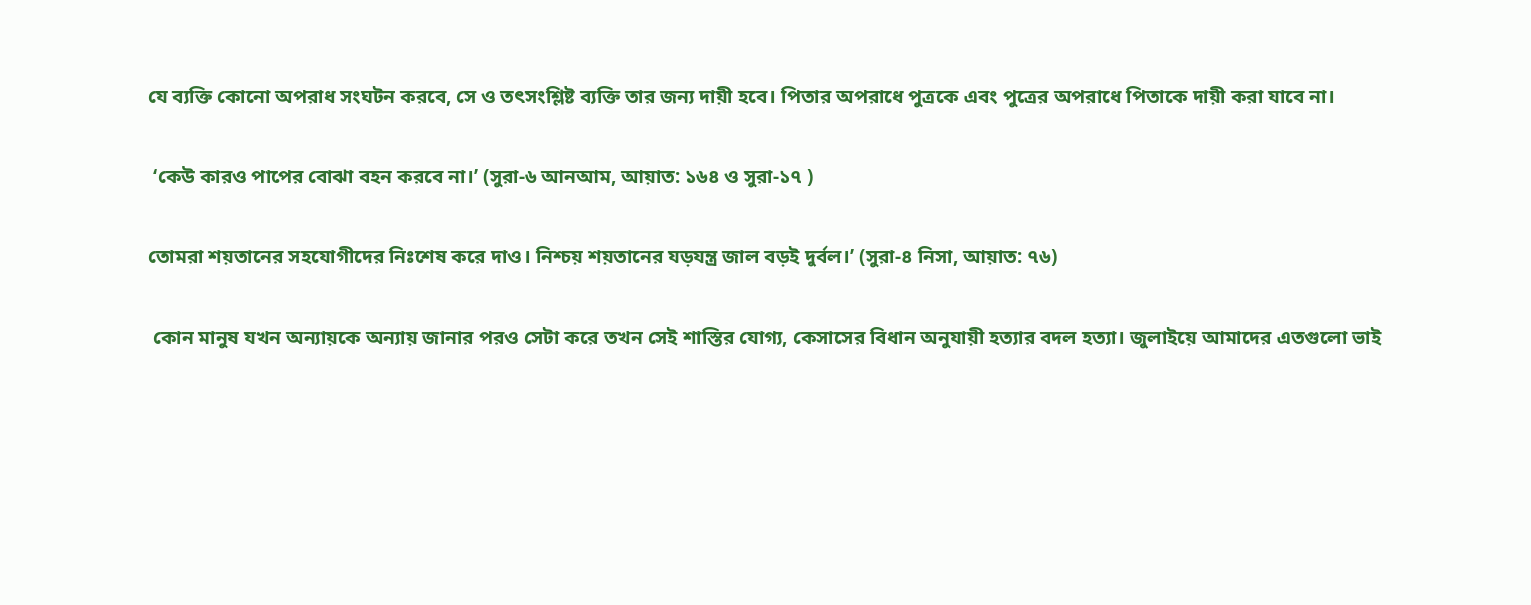যে ব্যক্তি কোনো অপরাধ সংঘটন করবে, সে ও তৎসংশ্লিষ্ট ব্যক্তি তার জন্য দায়ী হবে। পিতার অপরাধে পুত্রকে এবং পুত্রের অপরাধে পিতাকে দায়ী করা যাবে না।

 ‘কেউ কারও পাপের বোঝা বহন করবে না।’ (সুরা-৬ আনআম, আয়াত: ১৬৪ ও সুরা-১৭ )

তোমরা শয়তানের সহযোগীদের নিঃশেষ করে দাও। নিশ্চয় শয়তানের যড়যন্ত্র জাল বড়ই দুর্বল।’ (সুরা-৪ নিসা, আয়াত: ৭৬)

 কোন মানুষ যখন অন্যায়কে অন্যায় জানার পরও সেটা করে তখন সেই শাস্তির যোগ্য, কেসাসের বিধান অনুযায়ী হত্যার বদল হত্যা। জুলাইয়ে আমাদের এতগুলো ভাই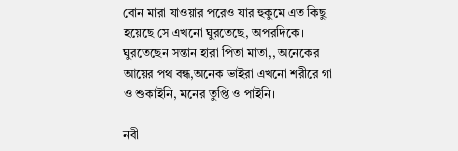বোন মারা যাওয়ার পরেও যার হুকুমে এত কিছু হয়েছে সে এখনো ঘুরতেছে, অপরদিকে। ঘুরতেছেন সন্তান হারা পিতা মাতা,, অনেকের আয়ের পথ বন্ধ,অনেক ভাইরা এখনো শরীরে গা ও শুকাইনি, মনের তুপ্তি ও পাইনি।

নবী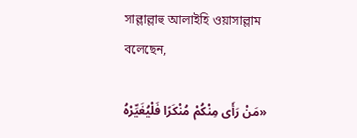সাল্লাল্লাহু আলাইহি ওয়াসাল্লাম বলেছেন,

«مَنْ رَأَى مِنْكُمْ مُنْكَرًا فَلْيُغَيِّرْهُ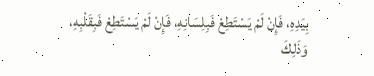بِيَدِهِ، فَإِنْ لَمْ يَسْتَطِعْ فَبِلِسَانِهِ، فَإِنْ لَمْ يَسْتَطِعْ فَبِقَلْبِهِ، وَذَلِكَ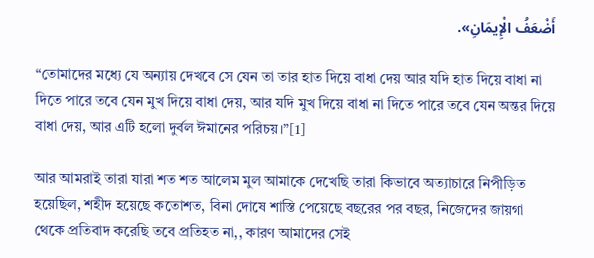أَضْعَفُ الْإِيمَانِ».

“তোমাদের মধ্যে যে অন্যায় দেখবে সে যেন তা তার হাত দিয়ে বাধা দেয় আর যদি হাত দিয়ে বাধা না দিতে পারে তবে যেন মুখ দিয়ে বাধা দেয়, আর যদি মুখ দিয়ে বাধা না দিতে পারে তবে যেন অন্তর দিয়ে বাধা দেয়, আর এটি হলো দুর্বল ঈমানের পরিচয়।”[1]

আর আমরাই তারা যারা শত শত আলেম মুল আমাকে দেখেছি তারা কিভাবে অত্যাচারে নিপীড়িত হয়েছিল, শহীদ হয়েছে কতোশত, বিনা দোষে শাস্তি পেয়েছে বছরের পর বছর, নিজেদের জায়গা থেকে প্রতিবাদ করেছি তবে প্রতিহত না,, কারণ আমাদের সেই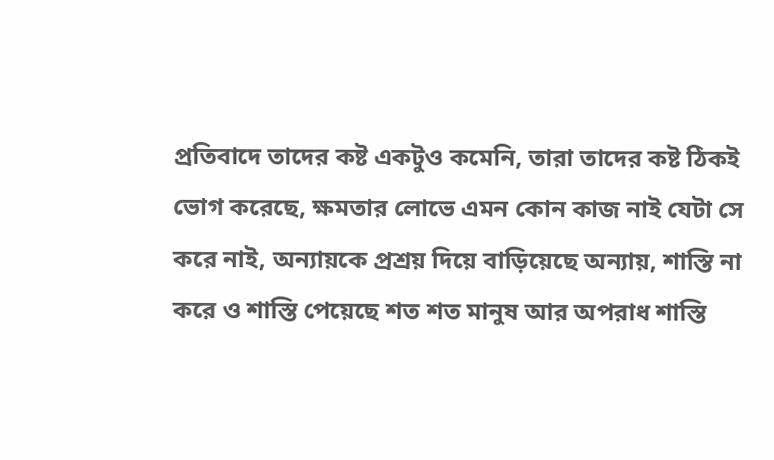প্রতিবাদে তাদের কষ্ট একটুও কমেনি, তারা তাদের কষ্ট ঠিকই ভোগ করেছে, ক্ষমতার লোভে এমন কোন কাজ নাই যেটা সে করে নাই, অন্যায়কে প্রশ্রয় দিয়ে বাড়িয়েছে অন্যায়, শাস্তি না করে ও শাস্তি পেয়েছে শত শত মানুষ আর অপরাধ শাস্তি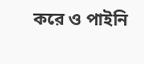করে ও পাইনি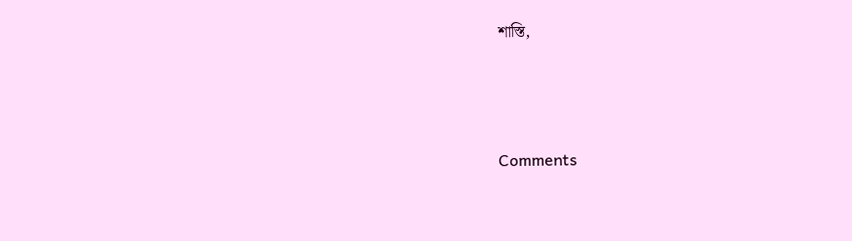শাস্তি,





Comments